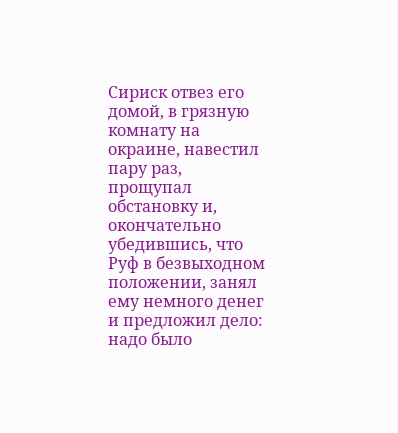Сириск отвез его домой, в грязную комнату на окраине, навестил пару раз, прощупал обстановку и, окончательно убедившись, что Руф в безвыходном положении, занял ему немного денег и предложил дело: надо было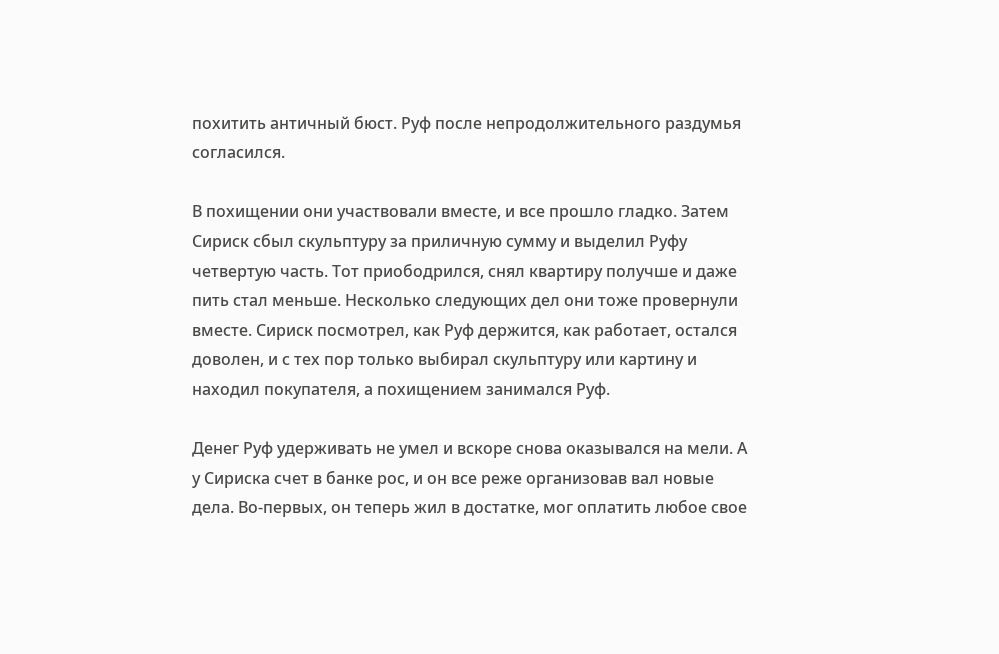похитить античный бюст. Руф после непродолжительного раздумья согласился.

В похищении они участвовали вместе, и все прошло гладко. Затем Сириск сбыл скульптуру за приличную сумму и выделил Руфу четвертую часть. Тот приободрился, снял квартиру получше и даже пить стал меньше. Несколько следующих дел они тоже провернули вместе. Сириск посмотрел, как Руф держится, как работает, остался доволен, и с тех пор только выбирал скульптуру или картину и находил покупателя, а похищением занимался Руф.

Денег Руф удерживать не умел и вскоре снова оказывался на мели. А у Сириска счет в банке рос, и он все реже организовав вал новые дела. Во-первых, он теперь жил в достатке, мог оплатить любое свое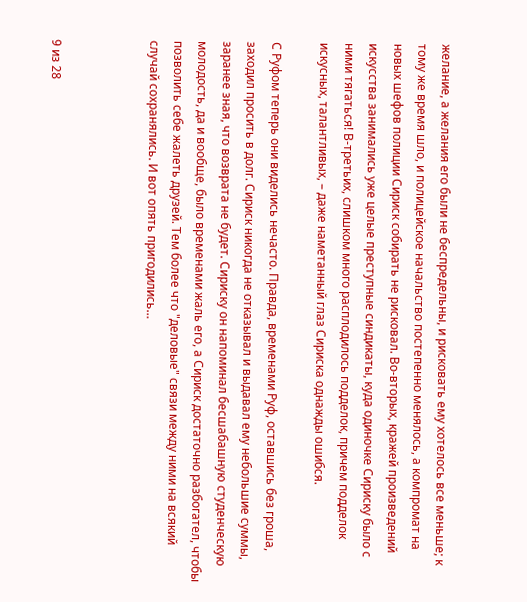желание, а желания его были не беспредельны, и рисковать ему хотелось все меньше; к тому же время шло, и полицейское начальство постепенно менялось, а компромат на новых шефов полиции Сириск собирать не рисковал. Во-вторых, кражей произведений искусства занимались уже целые преступные синдикаты, куда одиночке Сириску было с ними тягаться! В-третьих, слишком много расплодилось подделок, причем подделок искусных, талантливых, – даже наметанный глаз Сириска однажды ошибся.

С Руфом теперь они виделись нечасто. Правда, временами Руф, оставшись без гроша, заходил просить в долг. Сириск никогда не отказывал и выдавал ему небольшие суммы, заранее зная, что возврата не будет. Сириску он напоминал бесшабашную студенческую молодость, да и вообще, было временами жаль его, а Сириск достаточно разбогател, чтобы позволить себе жалеть друзей. Тем более что "деловые" связи между ними на всякий случай сохранялись. И вот опять пригодились…



9 из 28